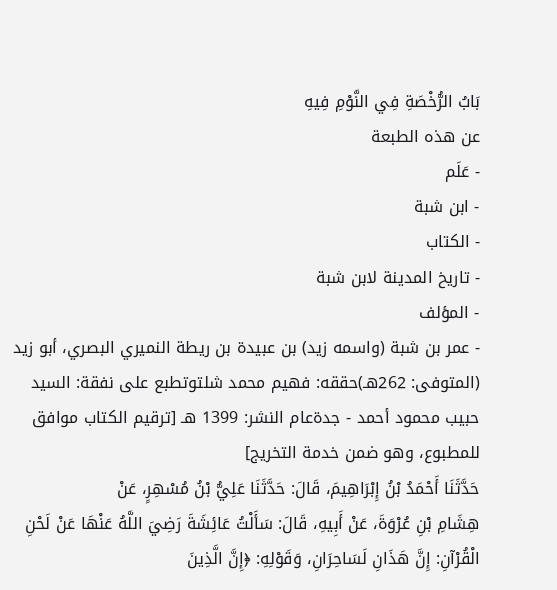بَابُ الرُّخْصَةِ فِي النَّوْمِ فِيهِ
عن هذه الطبعة
- عَلَم
- ابن شبة
- الكتاب
- تاريخ المدينة لابن شبة
- المؤلف
- عمر بن شبة (واسمه زيد) بن عبيدة بن ريطة النميري البصري، أبو زيد (المتوفى: 262هـ)حققه: فهيم محمد شلتوتطبع على نفقة: السيد حبيب محمود أحمد - جدةعام النشر: 1399 هـ [ترقيم الكتاب موافق للمطبوع، وهو ضمن خدمة التخريج]
حَدَّثَنَا أَحْمَدُ بْنُ إِبْرَاهِيمَ، قَالَ: حَدَّثَنَا عَلِيُّ بْنُ مُسْهِرٍ، عَنْ
هِشَامِ بْنِ عُرْوَةَ، عَنْ أَبِيهِ، قَالَ: سَأَلْتُ عَائِشَةَ رَضِيَ اللَّهُ عَنْهَا عَنْ لَحْنِ الْقُرْآنِ: إِنَّ هَذَانِ لَسَاحِرَانِ، وَقَوْلِهِ: ﴿إِنَّ الَّذِينَ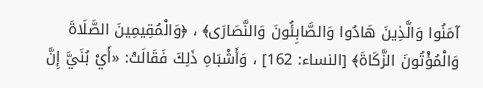آمَنُوا وَالَّذِينَ هَادُوا وَالصَّابِئُونَ وَالنَّصَارَى﴾ ، ﴿وَالْمُقِيمِينَ الصَّلَاةَ وَالْمُؤْتُونَ الزَّكَاةَ﴾ [النساء: 162] ، وَأَشْبَاهِ ذَلِكَ فَقَالَتْ: «أَيْ بُنَيَّ إِنَّ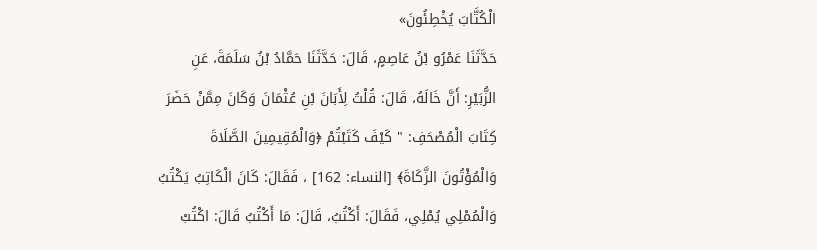الْكُتَّابَ يُخْطِئُونَ»
حَدَّثَنَا عَمْرُو بْنُ عَاصِمٍ، قَالَ: حَدَّثَنَا حَمَّادُ بْنُ سَلَمَةَ، عَنِ الزُّبَيْرِ: أَنَّ خَالَهُ، قَالَ: قُلْتُ لِأَبَانَ بْنِ عُثْمَانَ وَكَانَ مِمَّنْ حَضَرَ كِتَابَ الْمُصْحَفِ: " كَيْفَ كَتَبْتُمْ ﴿وَالْمُقِيمِينَ الصَّلَاةَ وَالْمُؤْتُونَ الزَّكَاةَ﴾ [النساء: 162] ، فَقَالَ: كَانَ الْكَاتِبُ يَكْتُبُ وَالْمُمْلِي يُمْلِي، فَقَالَ: أَكْتُبُ، قَالَ: مَا أَكْتُبُ قَالَ: اكْتُبْ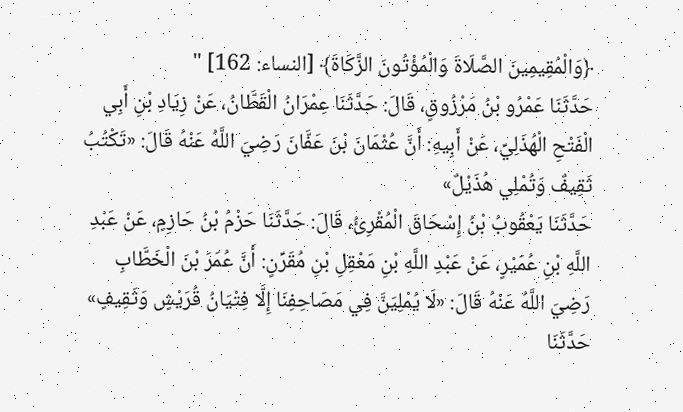﴿وَالْمُقِيمِينَ الصَّلَاةَ وَالْمُؤْتُونَ الزَّكَاةَ﴾ [النساء: 162] "
حَدَّثَنَا عَمْرُو بْنُ مَرْزُوقٍ، قَالَ: حَدَّثَنَا عِمْرَانُ الْقَطَّانُ، عَنْ زِيَادِ بْنِ أَبِي الْفَتْحِ الْهُذَلِيِّ، عَنْ أَبِيهِ: أَنَّ عُثْمَانَ بْنَ عَفَّانَ رَضِيَ اللَّهُ عَنْهُ قَالَ: «تَكْتُبُ ثَقِيفٌ وَتُمْلِي هُذَيْلٌ»
حَدَّثَنَا يَعْقُوبُ بْنُ إِسْحَاقَ الْمُقْرِئُ، قَالَ: حَدَّثَنَا حَزْمُ بْنُ حَازِمٍ، عَنْ عَبْدِ اللَّهِ بْنِ عُمَيْرٍ، عَنْ عَبْدِ اللَّهِ بْنِ مَعْقِلِ بْنِ مُقَرِّنٍ: أَنَّ عُمَرَ بْنَ الْخَطَّابِ رَضِيَ اللَّهُ عَنْهُ قَالَ: «لَا يُمْلِيَنَّ فِي مَصَاحِفِنَا إِلَّا فِتْيَانُ قُرَيْشٍ وَثَقِيفٍ»
حَدَّثَنَا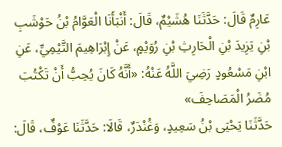عَارِمٌ قَالَ: حَدَّثَنَا هُشَيْمٌ، قَالَ: أَنْبَأَنَا الْعَوَّامُ بْنُ حَوْشَبِ بْنِ يَزِيدَ بْنِ الْحَارِثِ بْنِ رُوَيْمٍ، عَنْ إِبْرَاهِيمَ التَّيْمِيِّ، عَنِ ابْنِ مَسْعُودٍ رَضِيَ اللَّهُ عَنْهُ: «أَنَّهُ كَانَ يُحِبُّ أَنْ تَكْتُبَ مُضَرُ الْمَصَاحِفَ»
حَدَّثَنَا يَحْيَى بْنُ سَعِيدٍ، وَغُنْدَرٌ، قَالَا: حَدَّثَنَا عَوْفٌ، قَالَ: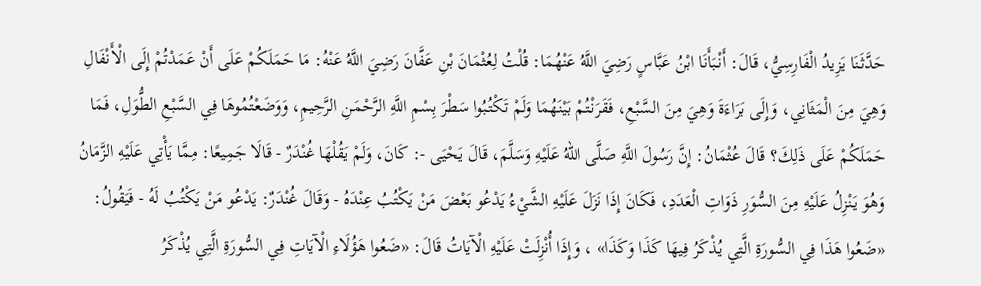حَدَّثَنَا يَزِيدُ الْفَارِسِيُّ، قَالَ: أَنْبَأَنَا ابْنُ عَبَّاسٍ رَضِيَ اللَّهُ عَنْهُمَا: قُلْتُ لِعُثْمَانَ بْنِ عَفَّانَ رَضِيَ اللَّهُ عَنْهُ: مَا حَمَلَكُمْ عَلَى أَنْ عَمَدْتُمْ إِلَى الْأَنْفَالِ وَهِيَ مِنَ الْمَثَانِي، وَإِلَى بَرَاءَةَ وَهِيَ مِنَ السَّبْعِ، فَقَرَنْتُمْ بَيْنَهُمَا وَلَمْ تَكْتُبُوا سَطْرَ بِسْمِ اللَّهِ الرَّحْمَنِ الرَّحِيمِ، وَوَضَعْتُمُوهَا فِي السَّبْعِ الطُّوَلِ، فَمَا حَمَلَكُمْ عَلَى ذَلِكَ؟ قَالَ عُثْمَانُ: إِنَّ رَسُولَ اللَّهِ صَلَّى اللهُ عَلَيْهِ وَسَلَّمَ، قَالَ يَحْيَى -: كَانَ، وَلَمْ يَقُلْهَا غُنْدَرٌ - قَالَا جَمِيعًا: مِمَّا يَأْتِي عَلَيْهِ الزَّمَانُ وَهُوَ يَنْزِلُ عَلَيْهِ مِنَ السُّوَرِ ذَوَاتِ الْعَدَدِ، فَكَانَ إِذَا نَزَلَ عَلَيْهِ الشَّيْءُ يَدْعُو بَعْضَ مَنْ يَكْتُبُ عِنْدَهُ - وَقَالَ غُنْدَرٌ: يَدْعُو مَنْ يَكْتُبُ لَهُ - فَيَقُولُ: «ضَعُوا هَذَا فِي السُّورَةِ الَّتِي يُذْكَرُ فِيهَا كَذَا وَكَذَا» ، وَإِذَا أُنْزِلَتْ عَلَيْهِ الْآيَاتُ قَالَ: «ضَعُوا هَؤُلَاءِ الْآيَاتِ فِي السُّورَةِ الَّتِي يُذْكَرُ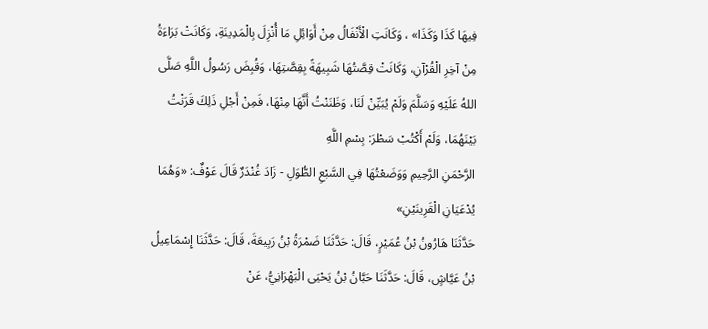فِيهَا كَذَا وَكَذَا» ، وَكَانَتِ الْأَنْفَالُ مِنْ أَوَائِلِ مَا أُنْزِلَ بِالْمَدِينَةِ، وَكَانَتْ بَرَاءَةُ مِنْ آخِرِ الْقُرْآنِ، وَكَانَتْ قِصَّتُهَا شَبِيهَةً بِقِصَّتِهَا، وَقُبِضَ رَسُولُ اللَّهِ صَلَّى اللهُ عَلَيْهِ وَسَلَّمَ وَلَمْ يُبَيِّنْ لَنَا، وَظَنَنْتُ أَنَّهَا مِنْهَا، فَمِنْ أَجْلِ ذَلِكَ قَرَنْتُ بَيْنَهُمَا، وَلَمْ أَكْتُبْ سَطْرَ: بِسْمِ اللَّهِ
الرَّحْمَنِ الرَّحِيمِ وَوَضَعْتُهَا فِي السَّبْعِ الطُّوَلِ - زَادَ غُنْدَرٌ قَالَ عَوْفٌ: «وَهُمَا يُدْعَيَانِ الْقَرِينَيْنِ»
حَدَّثَنَا هَارُونُ بْنُ عُمَيْرٍ، قَالَ: حَدَّثَنَا ضَمْرَةُ بْنُ رَبِيعَةَ، قَالَ: حَدَّثَنَا إِسْمَاعِيلُ بْنُ عَيَّاشٍ، قَالَ: حَدَّثَنَا حَبَّانُ بْنُ يَحْيَى الْبَهْرَانِيُّ، عَنْ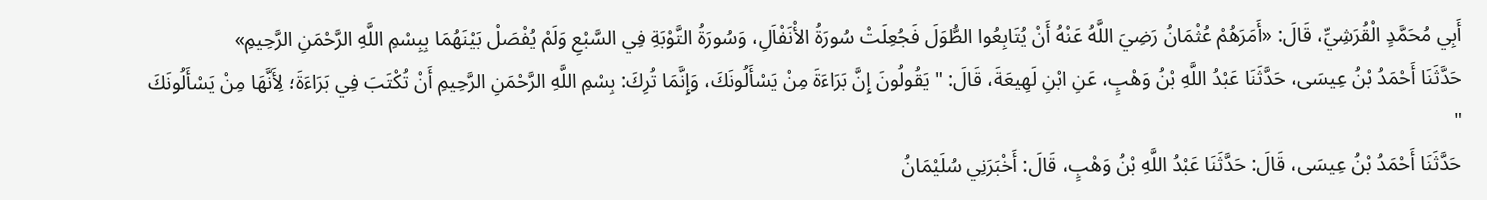أَبِي مُحَمَّدٍ الْقُرَشِيِّ، قَالَ: «أَمَرَهُمْ عُثْمَانُ رَضِيَ اللَّهُ عَنْهُ أَنْ يُتَابِعُوا الطُّوَلَ فَجُعِلَتْ سُورَةُ الأْنَفْاَلِ، وَسُورَةُ التَّوْبَةِ فِي السَّبْعِ وَلَمْ يُفْصَلْ بَيْنَهُمَا بِبِسْمِ اللَّهِ الرَّحْمَنِ الرَّحِيمِ»
حَدَّثَنَا أَحْمَدُ بْنُ عِيسَى، حَدَّثَنَا عَبْدُ اللَّهِ بْنُ وَهْبٍ، عَنِ ابْنِ لَهِيعَةَ، قَالَ: " يَقُولُونَ إِنَّ بَرَاءَةَ مِنْ يَسْأَلُونَكَ، وَإِنَّمَا تُرِكَ: بِسْمِ اللَّهِ الرَّحْمَنِ الرَّحِيمِ أَنْ تُكْتَبَ فِي بَرَاءَةَ؛ لِأَنَّهَا مِنْ يَسْأَلُونَكَ "
حَدَّثَنَا أَحْمَدُ بْنُ عِيسَى، قَالَ: حَدَّثَنَا عَبْدُ اللَّهِ بْنُ وَهْبٍ، قَالَ: أَخْبَرَنِي سُلَيْمَانُ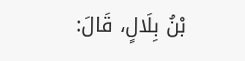بْنُ بِلَالٍ، قَالَ: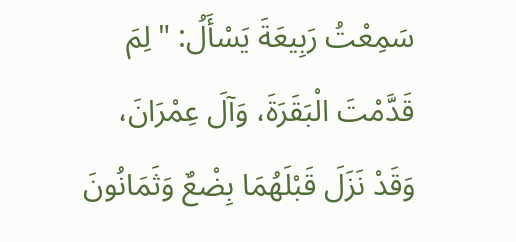سَمِعْتُ رَبِيعَةَ يَسْأَلُ: " لِمَ قَدَّمْتَ الْبَقَرَةَ، وَآلَ عِمْرَانَ، وَقَدْ نَزَلَ قَبْلَهُمَا بِضْعٌ وَثَمَانُونَ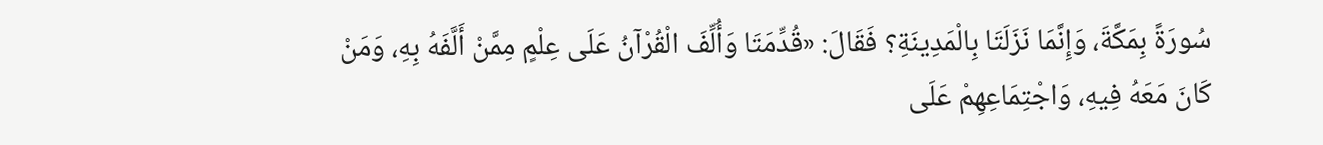سُورَةً بِمَكَّةَ، وَإِنَّمَا نَزَلَتَا بِالْمَدِينَةِ؟ فَقَالَ: «قُدِّمَتَا وَأُلِّفَ الْقُرْآنُ عَلَى عِلْمٍ مِمَّنْ أَلَّفَهُ بِهِ، وَمَنْ كَانَ مَعَهُ فِيهِ، وَاجْتِمَاعِهِمْ عَلَى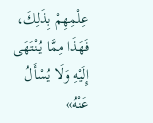عِلْمِهِمْ بِذَلِكَ، فَهَذَا مِمَّا يُنْتَهَى إِلَيْهِ وَلَا يُسْأَلُ عَنْهُ»